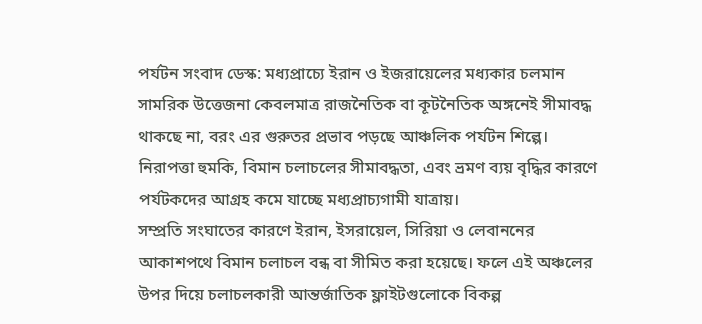পর্যটন সংবাদ ডেস্ক: মধ্যপ্রাচ্যে ইরান ও ইজরায়েলের মধ্যকার চলমান সামরিক উত্তেজনা কেবলমাত্র রাজনৈতিক বা কূটনৈতিক অঙ্গনেই সীমাবদ্ধ থাকছে না, বরং এর গুরুতর প্রভাব পড়ছে আঞ্চলিক পর্যটন শিল্পে। নিরাপত্তা হুমকি, বিমান চলাচলের সীমাবদ্ধতা, এবং ভ্রমণ ব্যয় বৃদ্ধির কারণে পর্যটকদের আগ্রহ কমে যাচ্ছে মধ্যপ্রাচ্যগামী যাত্রায়।
সম্প্রতি সংঘাতের কারণে ইরান, ইসরায়েল, সিরিয়া ও লেবাননের আকাশপথে বিমান চলাচল বন্ধ বা সীমিত করা হয়েছে। ফলে এই অঞ্চলের উপর দিয়ে চলাচলকারী আন্তর্জাতিক ফ্লাইটগুলোকে বিকল্প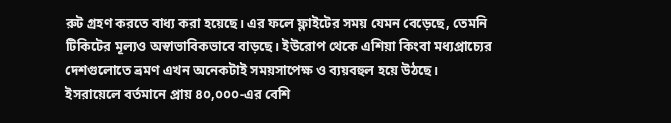রুট গ্রহণ করতে বাধ্য করা হয়েছে। এর ফলে ফ্লাইটের সময় যেমন বেড়েছে, তেমনি টিকিটের মূল্যও অস্বাভাবিকভাবে বাড়ছে। ইউরোপ থেকে এশিয়া কিংবা মধ্যপ্রাচ্যের দেশগুলোতে ভ্রমণ এখন অনেকটাই সময়সাপেক্ষ ও ব্যয়বহুল হয়ে উঠছে।
ইসরায়েলে বর্তমানে প্রায় ৪০,০০০-এর বেশি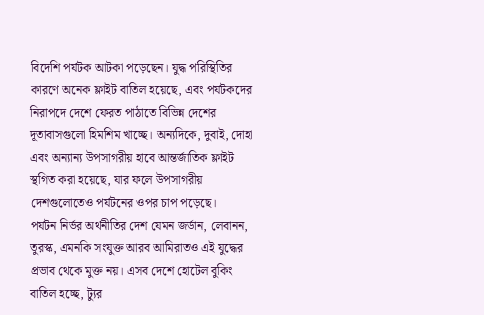বিদেশি পর্যটক আটকা পড়েছেন। যুদ্ধ পরিস্থিতির কারণে অনেক ফ্লাইট বাতিল হয়েছে, এবং পর্যটকদের নিরাপদে দেশে ফেরত পাঠাতে বিভিন্ন দেশের দূতাবাসগুলো হিমশিম খাচ্ছে। অন্যদিকে, দুবাই, দোহা এবং অন্যান্য উপসাগরীয় হাবে আন্তর্জাতিক ফ্লাইট স্থগিত করা হয়েছে, যার ফলে উপসাগরীয় দেশগুলোতেও পর্যটনের ওপর চাপ পড়েছে।
পর্যটন নির্ভর অর্থনীতির দেশ যেমন জর্ডান, লেবানন, তুরস্ক, এমনকি সংযুক্ত আরব আমিরাতও এই যুদ্ধের প্রভাব থেকে মুক্ত নয়। এসব দেশে হোটেল বুকিং বাতিল হচ্ছে, ট্যুর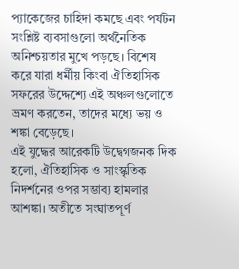প্যাকেজের চাহিদা কমছে এবং পর্যটন সংশ্লিষ্ট ব্যবসাগুলো অর্থনৈতিক অনিশ্চয়তার মুখে পড়ছে। বিশেষ করে যারা ধর্মীয় কিংবা ঐতিহাসিক সফরের উদ্দেশ্যে এই অঞ্চলগুলোতে ভ্রমণ করতেন, তাদের মধ্যে ভয় ও শঙ্কা বেড়েছে।
এই যুদ্ধের আরেকটি উদ্বেগজনক দিক হলো, ঐতিহাসিক ও সাংস্কৃতিক নিদর্শনের ওপর সম্ভাব্য হামলার আশঙ্কা। অতীতে সংঘাতপূর্ণ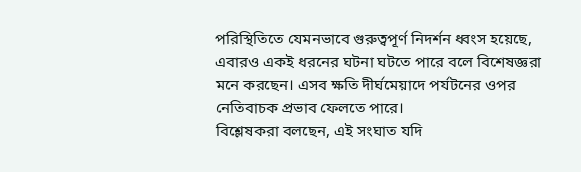পরিস্থিতিতে যেমনভাবে গুরুত্বপূর্ণ নিদর্শন ধ্বংস হয়েছে, এবারও একই ধরনের ঘটনা ঘটতে পারে বলে বিশেষজ্ঞরা মনে করছেন। এসব ক্ষতি দীর্ঘমেয়াদে পর্যটনের ওপর নেতিবাচক প্রভাব ফেলতে পারে।
বিশ্লেষকরা বলছেন, এই সংঘাত যদি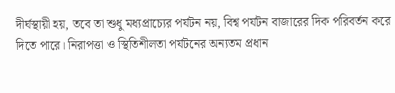দীর্ঘস্থায়ী হয়, তবে তা শুধু মধ্যপ্রাচ্যের পর্যটন নয়, বিশ্ব পর্যটন বাজারের দিক পরিবর্তন করে দিতে পারে। নিরাপত্তা ও স্থিতিশীলতা পর্যটনের অন্যতম প্রধান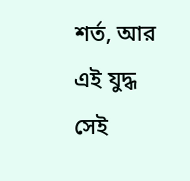শর্ত, আর এই যুদ্ধ সেই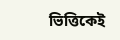ভিত্তিকেই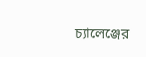চ্যালেঞ্জের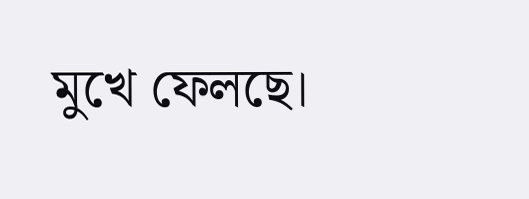মুখে ফেলছে।